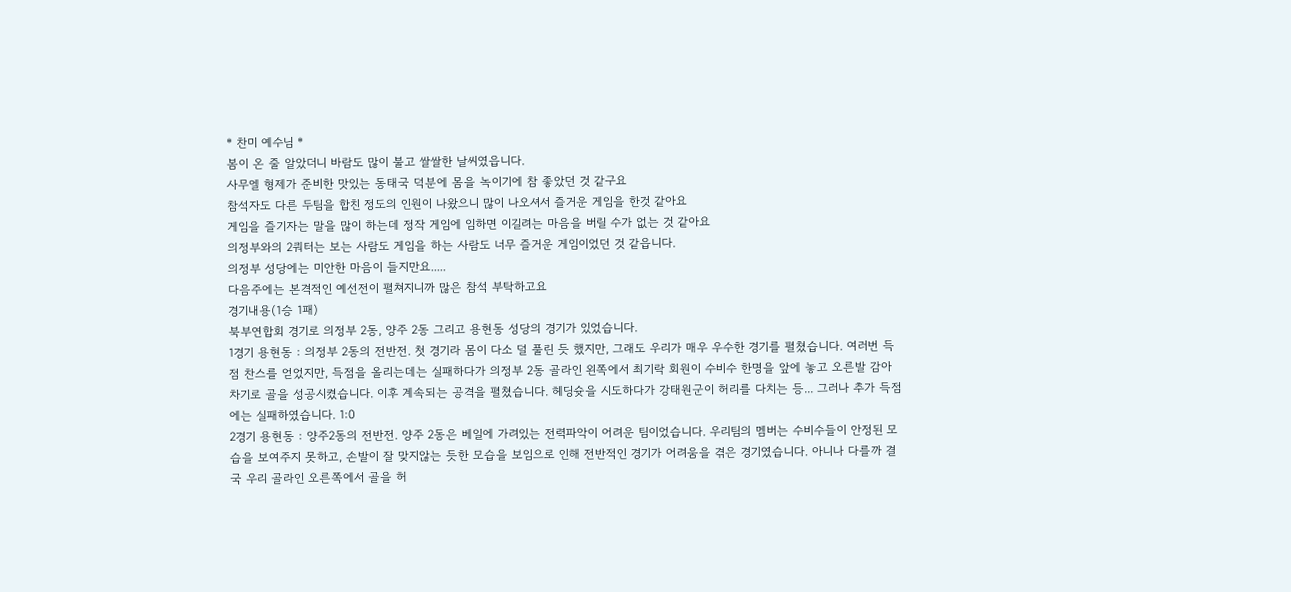* 찬미 예수님 *
봄이 온 줄 알았더니 바람도 많이 불고 쌀쌀한 날씨였읍니다.
사무엘 형제가 준비한 맛있는 동태국 덕분에 몸을 녹이기에 참 좋았던 것 같구요
참석자도 다른 두팀을 합친 정도의 인원이 나왔으니 많이 나오셔서 즐거운 게임을 한것 같아요
게임을 즐기자는 말을 많이 하는데 정작 게임에 임하면 이길려는 마음을 버릴 수가 없는 것 같아요
의정부와의 2쿼터는 보는 사람도 게임을 하는 사람도 너무 즐거운 게임이었던 것 같읍니다.
의정부 성당에는 미안한 마음이 들지만요.....
다음주에는 본격적인 예선전이 펼쳐지니까 많은 참석 부탁하고요
경기내용(1승 1패)
북부연합회 경기로 의정부 2동, 양주 2동 그리고 용현동 성당의 경기가 있었습니다.
1경기 용현동 : 의정부 2동의 전반전. 첫 경기라 몸이 다소 덜 풀린 듯 했지만, 그래도 우리가 매우 우수한 경기를 펼쳤습니다. 여러번 득점 찬스를 얻었지만, 득점을 올리는데는 실패하다가 의정부 2동 골라인 왼쪽에서 최기락 회원이 수비수 한명을 앞에 놓고 오른발 감아차기로 골을 성공시켰습니다. 이후 계속되는 공격을 펼쳤습니다. 헤딩슛을 시도하다가 강태원군이 허리를 다치는 등... 그러나 추가 득점에는 실패하였습니다. 1:0
2경기 용현동 : 양주2동의 전반전. 양주 2동은 베일에 가려있는 전력파악이 어려운 팀이었습니다. 우리팀의 멤버는 수비수들이 안정된 모습을 보여주지 못하고, 손발이 잘 맞지않는 듯한 모습을 보임으로 인해 전반적인 경기가 어려움을 겪은 경기였습니다. 아니나 다를까 결국 우리 골라인 오른쪽에서 골을 허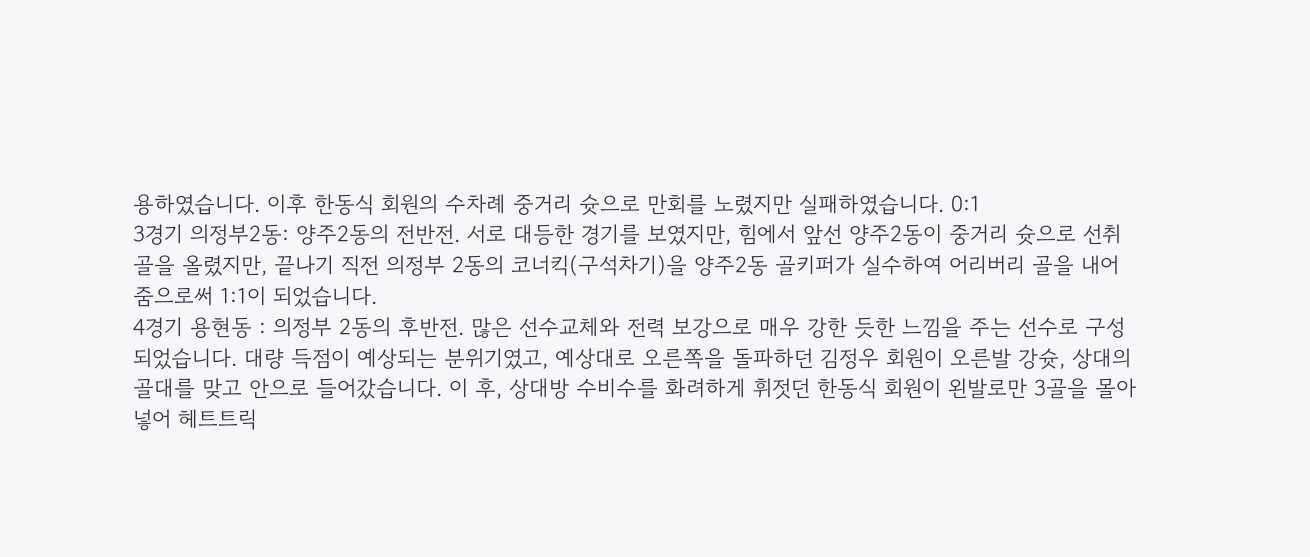용하였습니다. 이후 한동식 회원의 수차례 중거리 슛으로 만회를 노렸지만 실패하였습니다. 0:1
3경기 의정부2동: 양주2동의 전반전. 서로 대등한 경기를 보였지만, 힘에서 앞선 양주2동이 중거리 슛으로 선취골을 올렸지만, 끝나기 직전 의정부 2동의 코너킥(구석차기)을 양주2동 골키퍼가 실수하여 어리버리 골을 내어 줌으로써 1:1이 되었습니다.
4경기 용현동 : 의정부 2동의 후반전. 많은 선수교체와 전력 보강으로 매우 강한 듯한 느낌을 주는 선수로 구성되었습니다. 대량 득점이 예상되는 분위기였고, 예상대로 오른쪽을 돌파하던 김정우 회원이 오른발 강슛, 상대의 골대를 맞고 안으로 들어갔습니다. 이 후, 상대방 수비수를 화려하게 휘젓던 한동식 회원이 왼발로만 3골을 몰아넣어 헤트트릭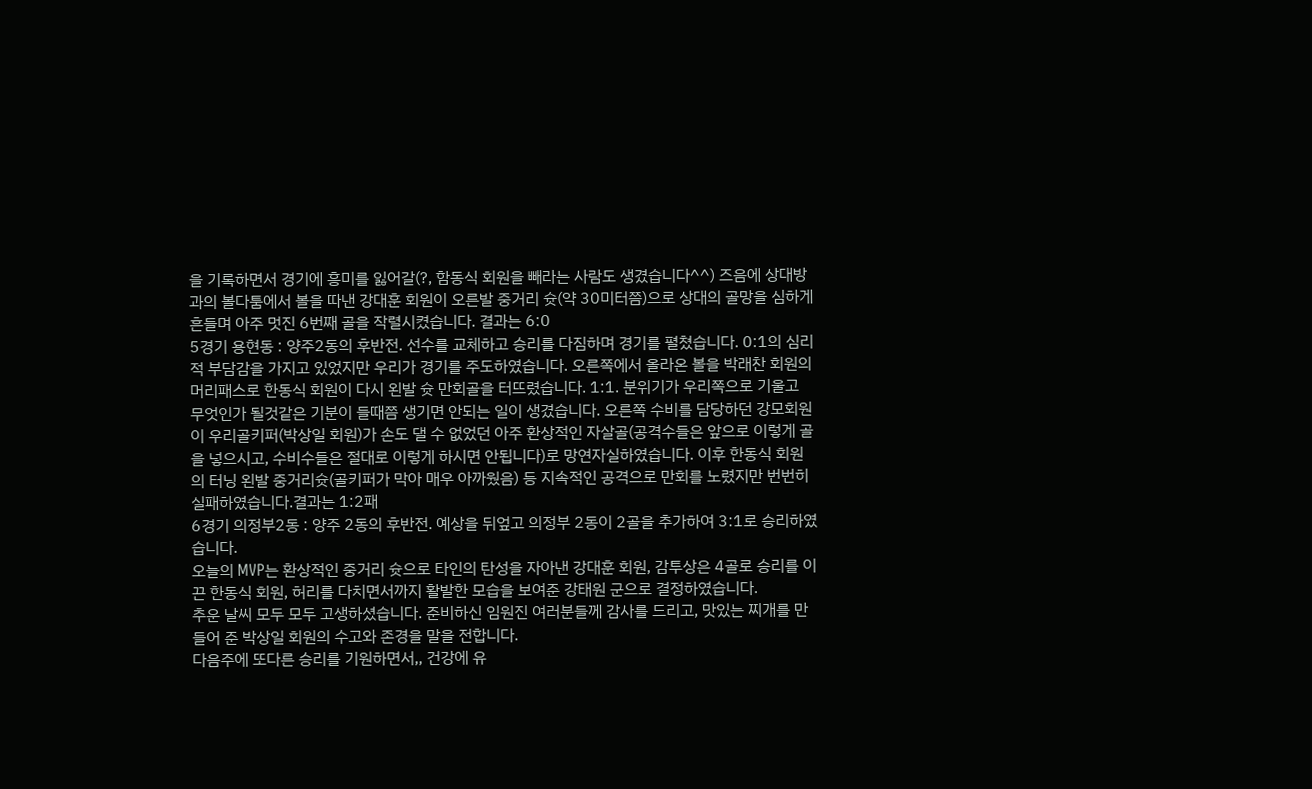을 기록하면서 경기에 흥미를 잃어갈(?, 함동식 회원을 빼라는 사람도 생겼습니다^^) 즈음에 상대방과의 볼다툼에서 볼을 따낸 강대훈 회원이 오른발 중거리 슛(약 30미터쯤)으로 상대의 골망을 심하게 흔들며 아주 멋진 6번째 골을 작렬시켰습니다. 결과는 6:0
5경기 용현동 : 양주2동의 후반전. 선수를 교체하고 승리를 다짐하며 경기를 펼쳤습니다. 0:1의 심리적 부담감을 가지고 있었지만 우리가 경기를 주도하였습니다. 오른쪽에서 올라온 볼을 박래찬 회원의 머리패스로 한동식 회원이 다시 왼발 슛 만회골을 터뜨렸습니다. 1:1. 분위기가 우리쪽으로 기울고 무엇인가 될것같은 기분이 들때쯤 생기면 안되는 일이 생겼습니다. 오른쪽 수비를 담당하던 강모회원이 우리골키퍼(박상일 회원)가 손도 댈 수 없었던 아주 환상적인 자살골(공격수들은 앞으로 이렇게 골을 넣으시고, 수비수들은 절대로 이렇게 하시면 안됩니다)로 망연자실하였습니다. 이후 한동식 회원의 터닝 왼발 중거리슛(골키퍼가 막아 매우 아까웠음) 등 지속적인 공격으로 만회를 노렸지만 번번히 실패하였습니다.결과는 1:2패
6경기 의정부2동 : 양주 2동의 후반전. 예상을 뒤엎고 의정부 2동이 2골을 추가하여 3:1로 승리하였습니다.
오늘의 MVP는 환상적인 중거리 슛으로 타인의 탄성을 자아낸 강대훈 회원, 감투상은 4골로 승리를 이끈 한동식 회원, 허리를 다치면서까지 활발한 모습을 보여준 강태원 군으로 결정하였습니다.
추운 날씨 모두 모두 고생하셨습니다. 준비하신 임원진 여러분들께 감사를 드리고, 맛있는 찌개를 만들어 준 박상일 회원의 수고와 존경을 말을 전합니다.
다음주에 또다른 승리를 기원하면서,, 건강에 유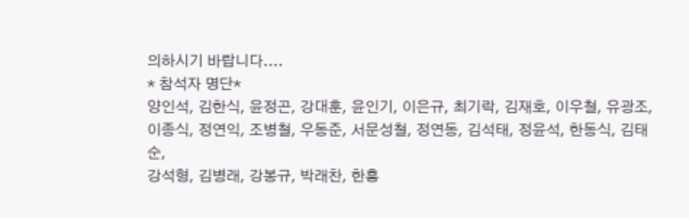의하시기 바랍니다....
* 참석자 명단*
양인석, 김한식, 윤정곤, 강대훈, 윤인기, 이은규, 최기락, 김재호, 이우철, 유광조,
이종식, 정연익, 조병철, 우동준, 서문성철, 정연동, 김석태, 정윤석, 한동식, 김태순,
강석형, 김병래, 강봉규, 박래찬, 한흥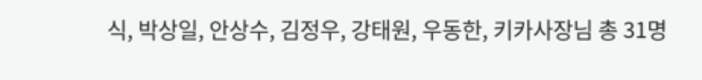식, 박상일, 안상수, 김정우, 강태원, 우동한, 키카사장님 총 31명